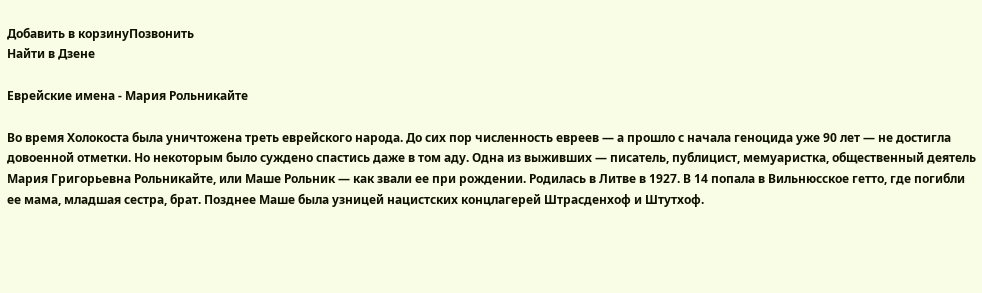Добавить в корзинуПозвонить
Найти в Дзене

Еврейские имена - Мария Рольникайте

Во время Холокоста была уничтожена треть еврейского народа. До сих пор численность евреев — а прошло с начала геноцида уже 90 лет — не достигла довоенной отметки. Но некоторым было суждено спастись даже в том аду. Одна из выживших — писатель, публицист, мемуаристка, общественный деятель Мария Григорьевна Рольникайте, или Маше Рольник — как звали ее при рождении. Родилась в Литве в 1927. В 14 попала в Вильнюсское гетто, где погибли ее мама, младшая сестра, брат. Позднее Маше была узницей нацистских концлагерей Штрасденхоф и Штутхоф.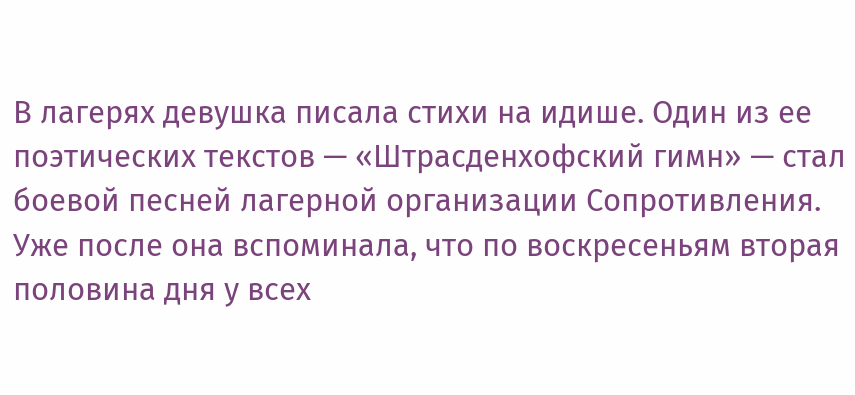В лагерях девушка писала стихи на идише. Один из ее поэтических текстов — «Штрасденхофский гимн» — стал боевой песней лагерной организации Сопротивления. Уже после она вспоминала, что по воскресеньям вторая половина дня у всех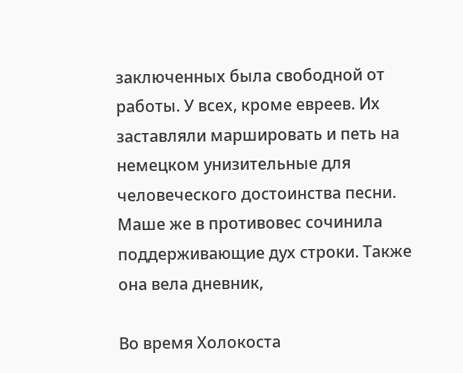заключенных была свободной от работы. У всех, кроме евреев. Их заставляли маршировать и петь на немецком унизительные для человеческого достоинства песни. Маше же в противовес сочинила поддерживающие дух строки. Также она вела дневник,

Во время Холокоста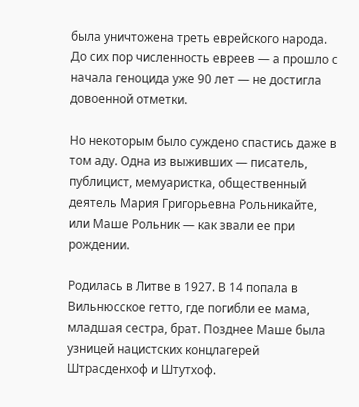была уничтожена треть еврейского народа. До сих пор численность евреев — а прошло с начала геноцида уже 90 лет — не достигла довоенной отметки.

Но некоторым было суждено спастись даже в том аду. Одна из выживших — писатель, публицист, мемуаристка, общественный деятель Мария Григорьевна Рольникайте, или Маше Рольник — как звали ее при рождении.

Родилась в Литве в 1927. В 14 попала в Вильнюсское гетто, где погибли ее мама, младшая сестра, брат. Позднее Маше была узницей нацистских концлагерей Штрасденхоф и Штутхоф.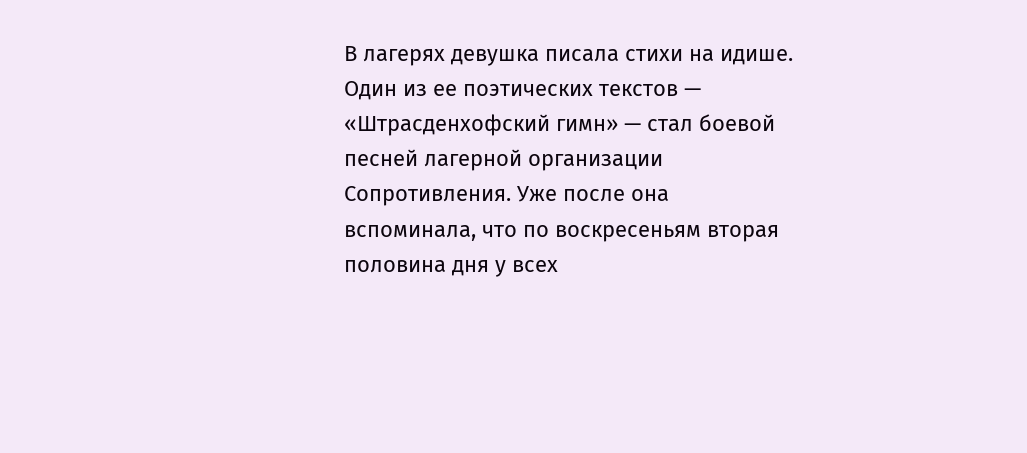В лагерях девушка писала стихи на идише. Один из ее поэтических текстов — «Штрасденхофский гимн» — стал боевой песней лагерной организации Сопротивления. Уже после она вспоминала, что по воскресеньям вторая половина дня у всех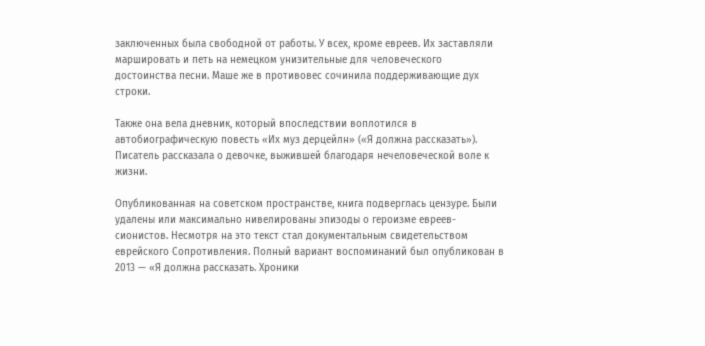заключенных была свободной от работы. У всех, кроме евреев. Их заставляли маршировать и петь на немецком унизительные для человеческого достоинства песни. Маше же в противовес сочинила поддерживающие дух строки.

Также она вела дневник, который впоследствии воплотился в автобиографическую повесть «Их муз дерцейлн» («Я должна рассказать»). Писатель рассказала о девочке, выжившей благодаря нечеловеческой воле к жизни.

Опубликованная на советском пространстве, книга подверглась цензуре. Были удалены или максимально нивелированы эпизоды о героизме евреев-сионистов. Несмотря на это текст стал документальным свидетельством еврейского Сопротивления. Полный вариант воспоминаний был опубликован в 2013 — «Я должна рассказать. Хроники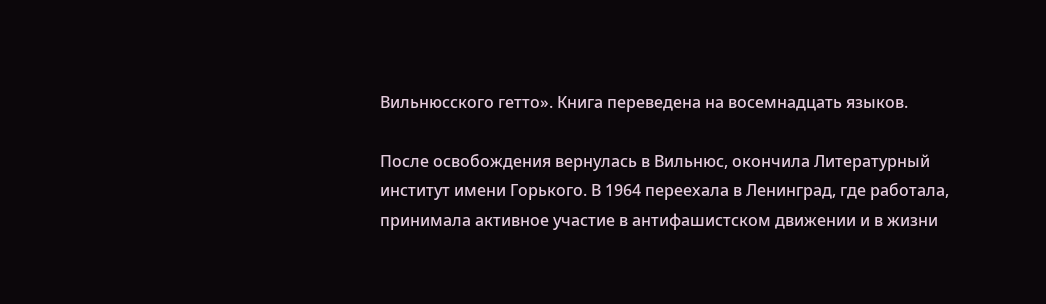Вильнюсского гетто». Книга переведена на восемнадцать языков.

После освобождения вернулась в Вильнюс, окончила Литературный институт имени Горького. В 1964 переехала в Ленинград, где работала, принимала активное участие в антифашистском движении и в жизни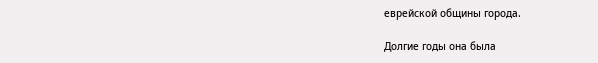еврейской общины города.

Долгие годы она была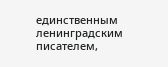единственным ленинградским писателем,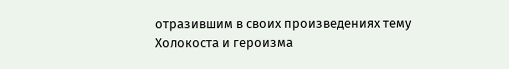отразившим в своих произведениях тему Холокоста и героизма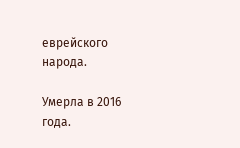еврейского народа.

Умерла в 2016 года.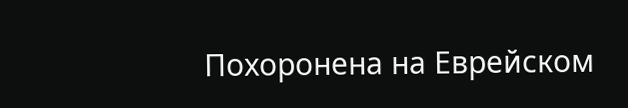Похоронена на Еврейском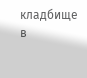кладбище в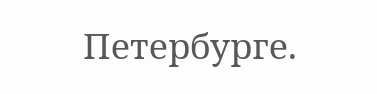Петербурге.